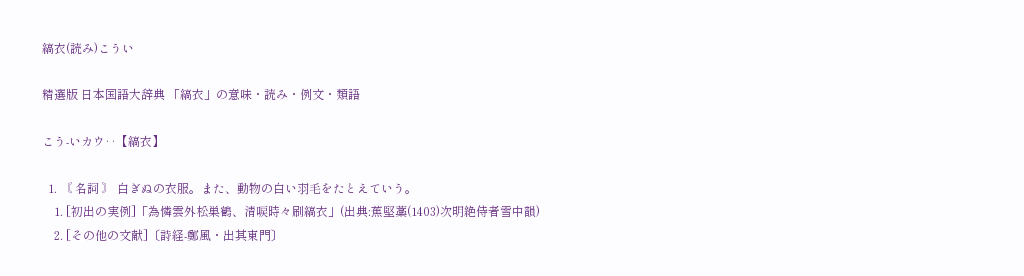縞衣(読み)こうい

精選版 日本国語大辞典 「縞衣」の意味・読み・例文・類語

こう‐いカウ‥【縞衣】

  1. 〘 名詞 〙 白ぎぬの衣服。また、動物の白い羽毛をたとえていう。
    1. [初出の実例]「為憐雲外松巣鶴、清唳時々刷縞衣」(出典:蕉堅藁(1403)次明絶侍者雪中韻)
    2. [その他の文献]〔詩経‐鄭風・出其東門〕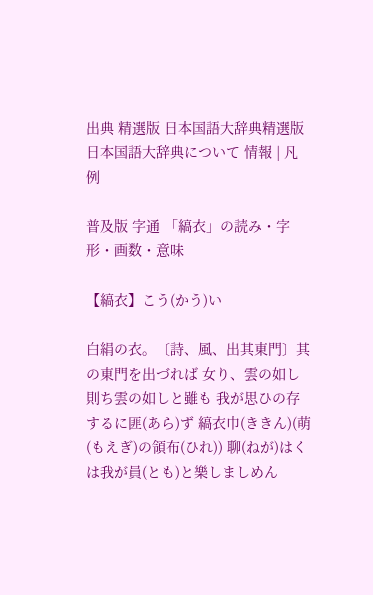出典 精選版 日本国語大辞典精選版 日本国語大辞典について 情報 | 凡例

普及版 字通 「縞衣」の読み・字形・画数・意味

【縞衣】こう(かう)い

白絹の衣。〔詩、風、出其東門〕其の東門を出づれば 女り、雲の如し 則ち雲の如しと雖も 我が思ひの存するに匪(あら)ず 縞衣巾(ききん)(萌(もえぎ)の領布(ひれ)) 聊(ねが)はくは我が員(とも)と樂しましめん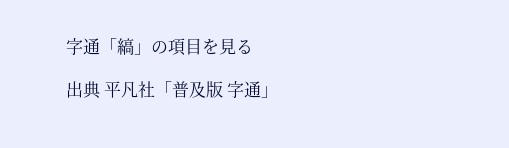字通「縞」の項目を見る

出典 平凡社「普及版 字通」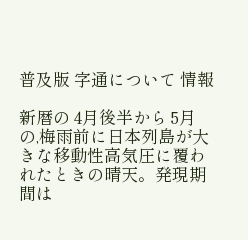普及版 字通について 情報

新暦の 4月後半から 5月の,梅雨前に日本列島が大きな移動性高気圧に覆われたときの晴天。発現期間は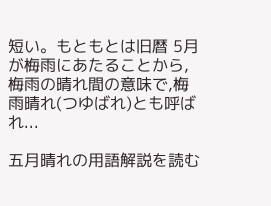短い。もともとは旧暦 5月が梅雨にあたることから,梅雨の晴れ間の意味で,梅雨晴れ(つゆばれ)とも呼ばれ...

五月晴れの用語解説を読む